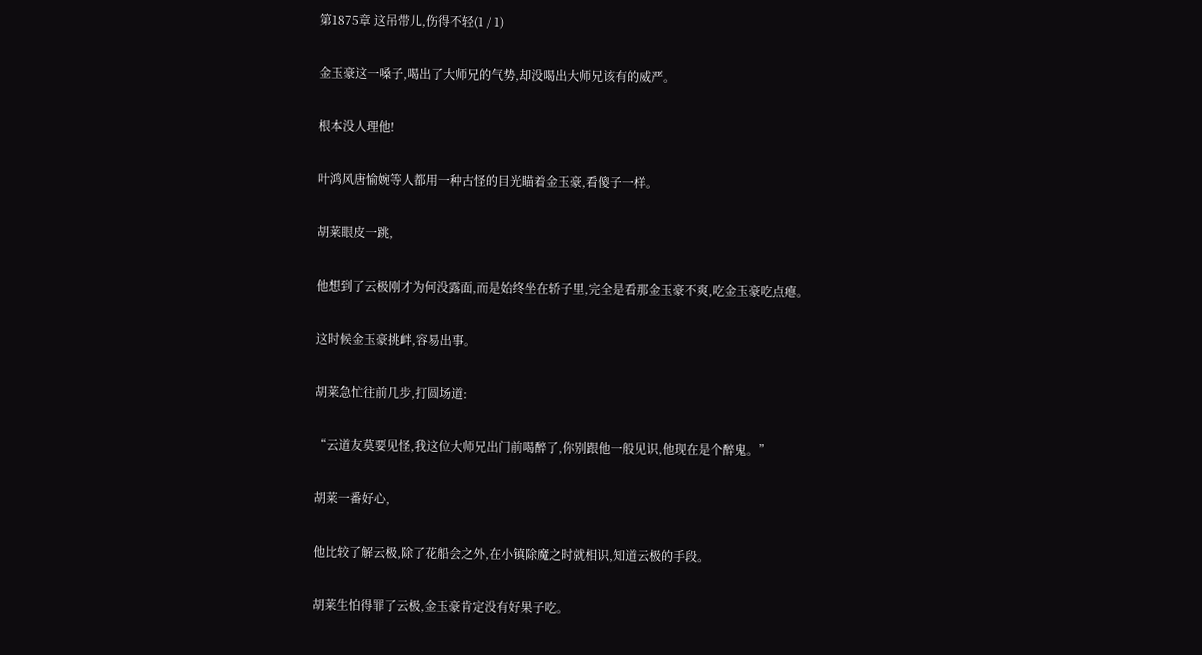第1875章 这吊带儿,伤得不轻(1 / 1)

金玉豪这一嗓子,喝出了大师兄的气势,却没喝出大师兄该有的威严。

根本没人理他!

叶鸿风唐愉婉等人都用一种古怪的目光瞄着金玉豪,看傻子一样。

胡莱眼皮一跳,

他想到了云极刚才为何没露面,而是始终坐在轿子里,完全是看那金玉豪不爽,吃金玉豪吃点瘪。

这时候金玉豪挑衅,容易出事。

胡莱急忙往前几步,打圆场道:

“云道友莫要见怪,我这位大师兄出门前喝醉了,你别跟他一般见识,他现在是个醉鬼。”

胡莱一番好心,

他比较了解云极,除了花船会之外,在小镇除魔之时就相识,知道云极的手段。

胡莱生怕得罪了云极,金玉豪肯定没有好果子吃。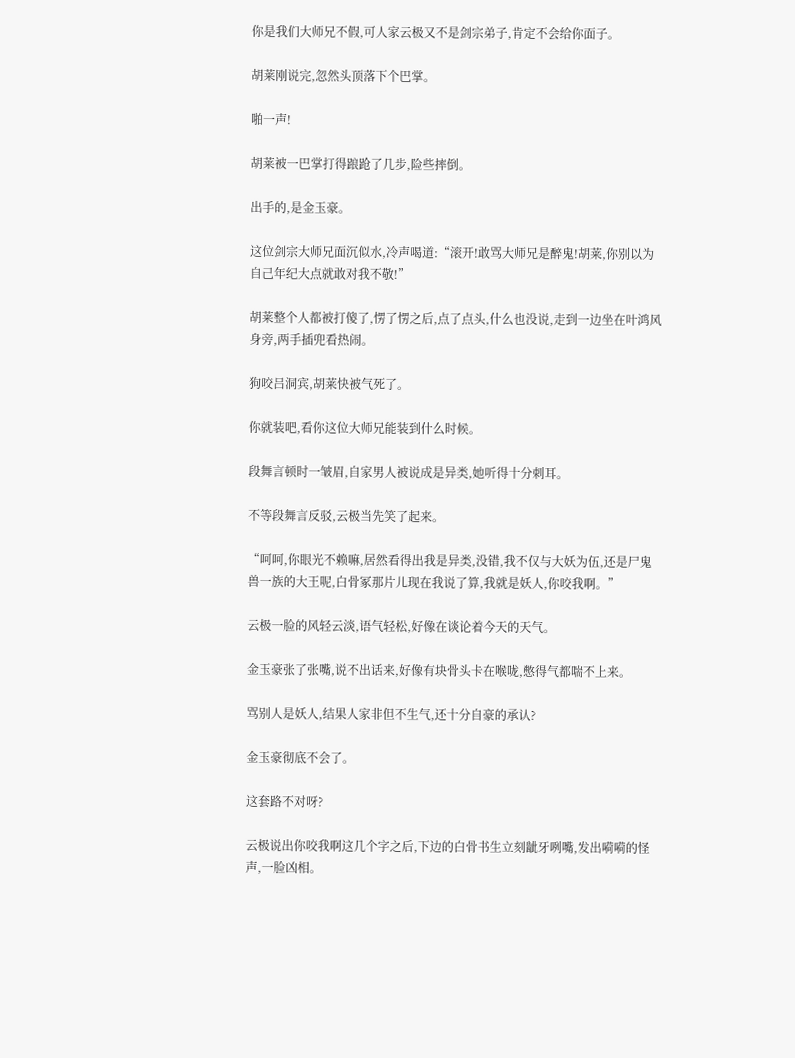你是我们大师兄不假,可人家云极又不是剑宗弟子,肯定不会给你面子。

胡莱刚说完,忽然头顶落下个巴掌。

啪一声!

胡莱被一巴掌打得踉跄了几步,险些摔倒。

出手的,是金玉豪。

这位剑宗大师兄面沉似水,冷声喝道:“滚开!敢骂大师兄是醉鬼!胡莱,你别以为自己年纪大点就敢对我不敬!”

胡莱整个人都被打傻了,愣了愣之后,点了点头,什么也没说,走到一边坐在叶鸿风身旁,两手插兜看热闹。

狗咬吕洞宾,胡莱快被气死了。

你就装吧,看你这位大师兄能装到什么时候。

段舞言顿时一皱眉,自家男人被说成是异类,她听得十分刺耳。

不等段舞言反驳,云极当先笑了起来。

“呵呵,你眼光不赖嘛,居然看得出我是异类,没错,我不仅与大妖为伍,还是尸鬼兽一族的大王呢,白骨冢那片儿现在我说了算,我就是妖人,你咬我啊。”

云极一脸的风轻云淡,语气轻松,好像在谈论着今天的天气。

金玉豪张了张嘴,说不出话来,好像有块骨头卡在喉咙,憋得气都喘不上来。

骂别人是妖人,结果人家非但不生气,还十分自豪的承认?

金玉豪彻底不会了。

这套路不对呀?

云极说出你咬我啊这几个字之后,下边的白骨书生立刻龇牙咧嘴,发出嗬嗬的怪声,一脸凶相。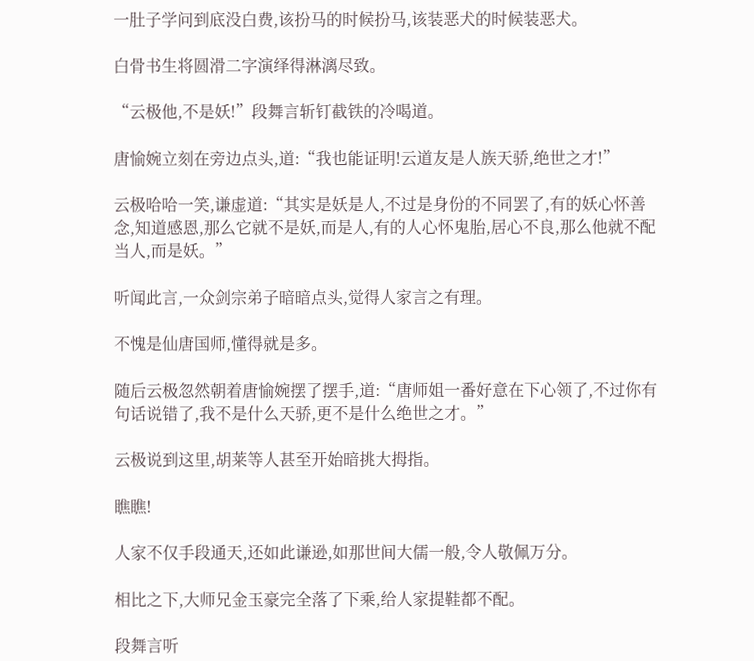一肚子学问到底没白费,该扮马的时候扮马,该装恶犬的时候装恶犬。

白骨书生将圆滑二字演绎得淋漓尽致。

“云极他,不是妖!”段舞言斩钉截铁的冷喝道。

唐愉婉立刻在旁边点头,道:“我也能证明!云道友是人族天骄,绝世之才!”

云极哈哈一笑,谦虚道:“其实是妖是人,不过是身份的不同罢了,有的妖心怀善念,知道感恩,那么它就不是妖,而是人,有的人心怀鬼胎,居心不良,那么他就不配当人,而是妖。”

听闻此言,一众剑宗弟子暗暗点头,觉得人家言之有理。

不愧是仙唐国师,懂得就是多。

随后云极忽然朝着唐愉婉摆了摆手,道:“唐师姐一番好意在下心领了,不过你有句话说错了,我不是什么天骄,更不是什么绝世之才。”

云极说到这里,胡莱等人甚至开始暗挑大拇指。

瞧瞧!

人家不仅手段通天,还如此谦逊,如那世间大儒一般,令人敬佩万分。

相比之下,大师兄金玉豪完全落了下乘,给人家提鞋都不配。

段舞言听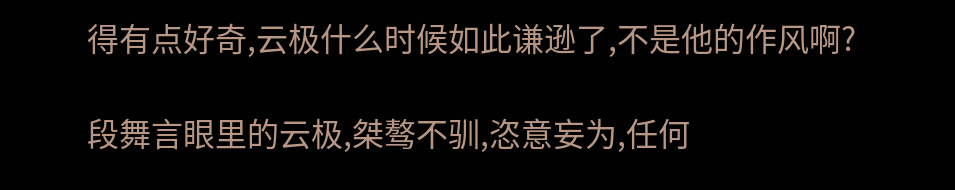得有点好奇,云极什么时候如此谦逊了,不是他的作风啊?

段舞言眼里的云极,桀骜不驯,恣意妄为,任何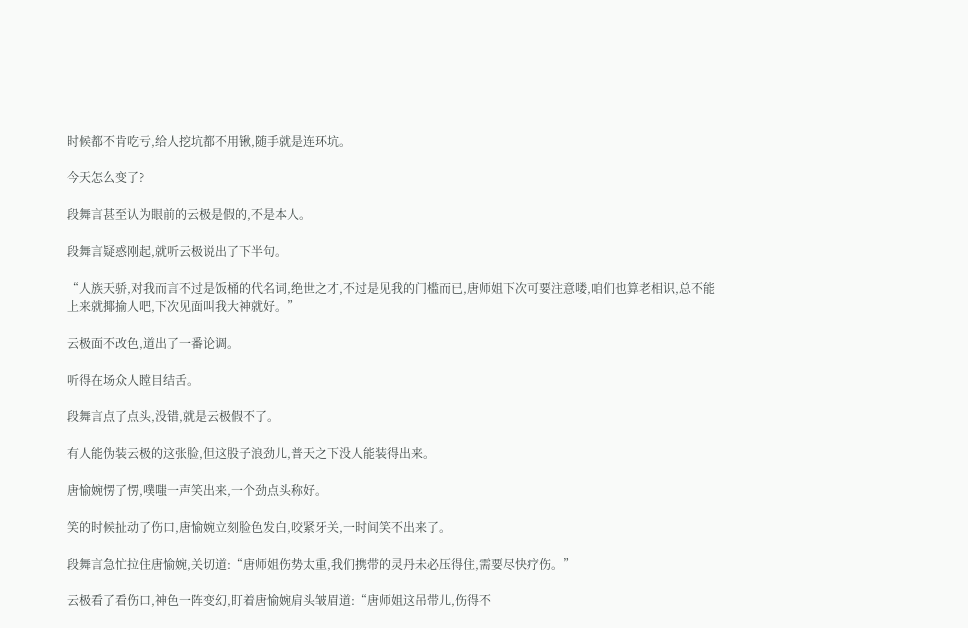时候都不肯吃亏,给人挖坑都不用锹,随手就是连环坑。

今天怎么变了?

段舞言甚至认为眼前的云极是假的,不是本人。

段舞言疑惑刚起,就听云极说出了下半句。

“人族天骄,对我而言不过是饭桶的代名词,绝世之才,不过是见我的门槛而已,唐师姐下次可要注意喽,咱们也算老相识,总不能上来就揶揄人吧,下次见面叫我大神就好。”

云极面不改色,道出了一番论调。

听得在场众人瞠目结舌。

段舞言点了点头,没错,就是云极假不了。

有人能伪装云极的这张脸,但这股子浪劲儿,普天之下没人能装得出来。

唐愉婉愣了愣,噗嗤一声笑出来,一个劲点头称好。

笑的时候扯动了伤口,唐愉婉立刻脸色发白,咬紧牙关,一时间笑不出来了。

段舞言急忙拉住唐愉婉,关切道:“唐师姐伤势太重,我们携带的灵丹未必压得住,需要尽快疗伤。”

云极看了看伤口,神色一阵变幻,盯着唐愉婉肩头皱眉道:“唐师姐这吊带儿,伤得不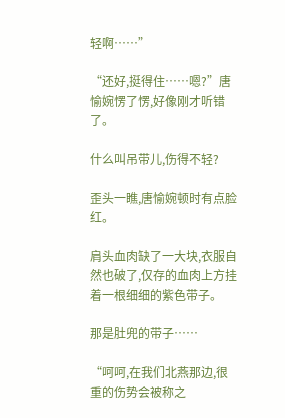轻啊……”

“还好,挺得住……嗯?”唐愉婉愣了愣,好像刚才听错了。

什么叫吊带儿,伤得不轻?

歪头一瞧,唐愉婉顿时有点脸红。

肩头血肉缺了一大块,衣服自然也破了,仅存的血肉上方挂着一根细细的紫色带子。

那是肚兜的带子……

“呵呵,在我们北燕那边,很重的伤势会被称之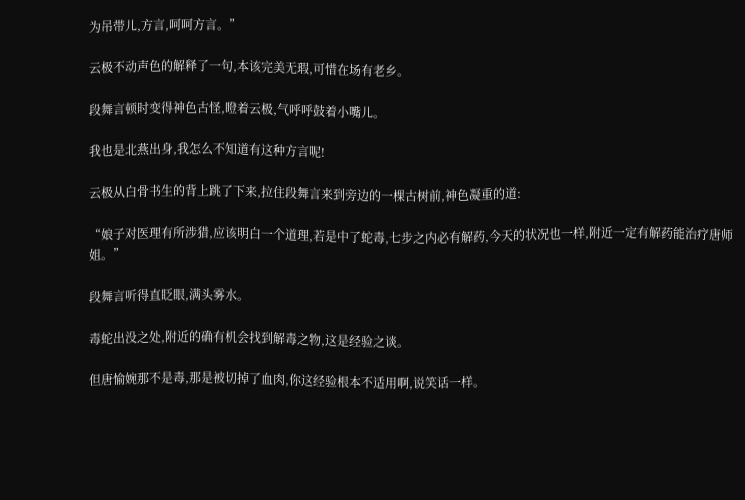为吊带儿,方言,呵呵方言。”

云极不动声色的解释了一句,本该完美无瑕,可惜在场有老乡。

段舞言顿时变得神色古怪,瞪着云极,气呼呼鼓着小嘴儿。

我也是北燕出身,我怎么不知道有这种方言呢!

云极从白骨书生的背上跳了下来,拉住段舞言来到旁边的一棵古树前,神色凝重的道:

“娘子对医理有所涉猎,应该明白一个道理,若是中了蛇毒,七步之内必有解药,今天的状况也一样,附近一定有解药能治疗唐师姐。”

段舞言听得直眨眼,满头雾水。

毒蛇出没之处,附近的确有机会找到解毒之物,这是经验之谈。

但唐愉婉那不是毒,那是被切掉了血肉,你这经验根本不适用啊,说笑话一样。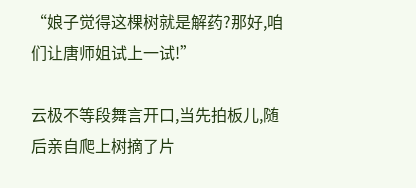“娘子觉得这棵树就是解药?那好,咱们让唐师姐试上一试!”

云极不等段舞言开口,当先拍板儿,随后亲自爬上树摘了片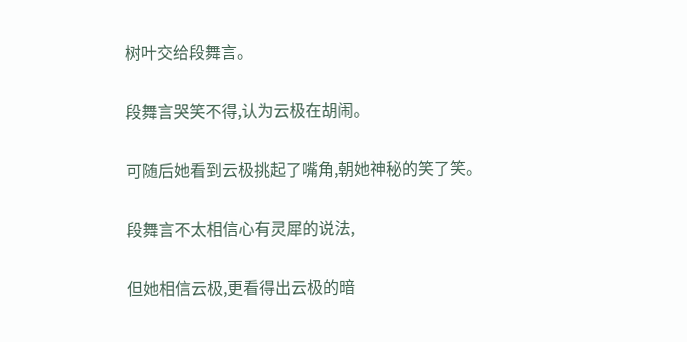树叶交给段舞言。

段舞言哭笑不得,认为云极在胡闹。

可随后她看到云极挑起了嘴角,朝她神秘的笑了笑。

段舞言不太相信心有灵犀的说法,

但她相信云极,更看得出云极的暗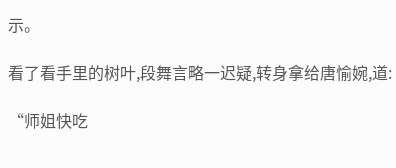示。

看了看手里的树叶,段舞言略一迟疑,转身拿给唐愉婉,道:

“师姐快吃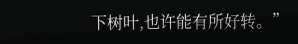下树叶,也许能有所好转。”